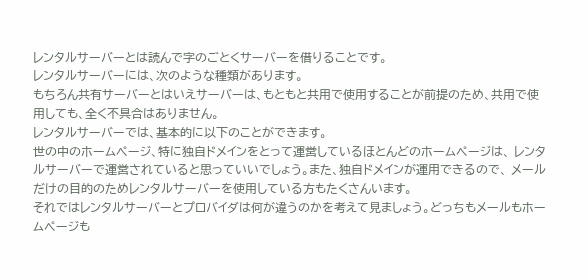レンタルサーバーとは読んで字のごとくサーバーを借りることです。
レンタルサーバーには、次のような種類があります。
もちろん共有サーバーとはいえサーバーは、もともと共用で使用することが前提のため、共用で使用しても、全く不具合はありません。
レンタルサーバーでは、基本的に以下のことができます。
世の中のホームページ、特に独自ドメインをとって運営しているほとんどのホームページは、 レンタルサーバーで運営されていると思っていいでしょう。また、独自ドメインが運用できるので、 メールだけの目的のためレンタルサーバーを使用している方もたくさんいます。
それではレンタルサーバーとプロバイダは何が違うのかを考えて見ましょう。どっちもメールもホームページも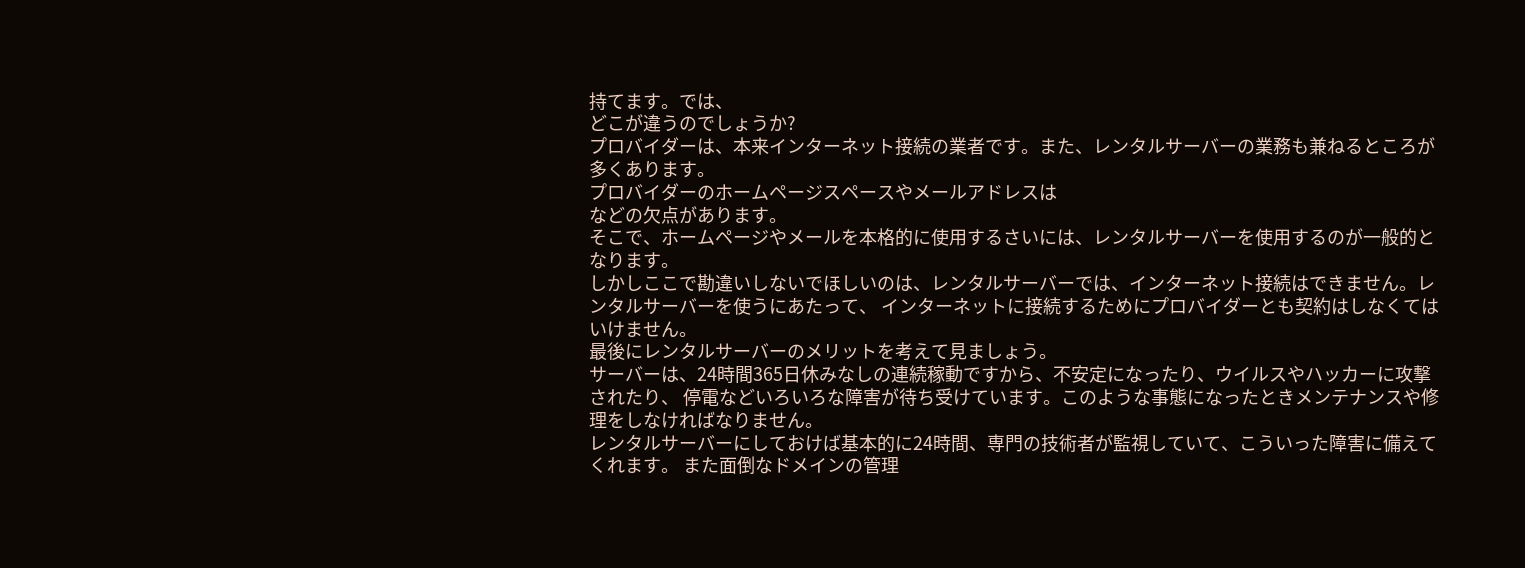持てます。では、
どこが違うのでしょうか?
プロバイダーは、本来インターネット接続の業者です。また、レンタルサーバーの業務も兼ねるところが多くあります。
プロバイダーのホームページスペースやメールアドレスは
などの欠点があります。
そこで、ホームページやメールを本格的に使用するさいには、レンタルサーバーを使用するのが一般的となります。
しかしここで勘違いしないでほしいのは、レンタルサーバーでは、インターネット接続はできません。レンタルサーバーを使うにあたって、 インターネットに接続するためにプロバイダーとも契約はしなくてはいけません。
最後にレンタルサーバーのメリットを考えて見ましょう。
サーバーは、24時間365日休みなしの連続稼動ですから、不安定になったり、ウイルスやハッカーに攻撃されたり、 停電などいろいろな障害が待ち受けています。このような事態になったときメンテナンスや修理をしなければなりません。
レンタルサーバーにしておけば基本的に24時間、専門の技術者が監視していて、こういった障害に備えてくれます。 また面倒なドメインの管理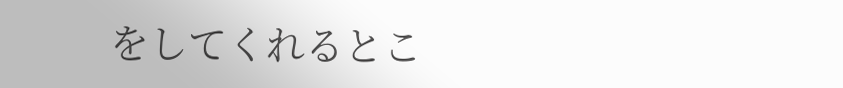をしてくれるとこ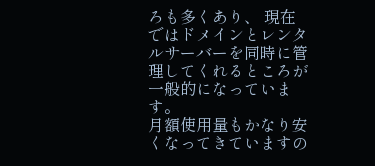ろも多くあり、 現在ではドメインとレンタルサーバーを同時に管理してくれるところが一般的になっています。
月額使用量もかなり安くなってきていますの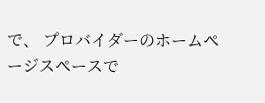で、 プロバイダーのホームページスペースで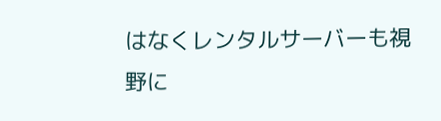はなくレンタルサーバーも視野に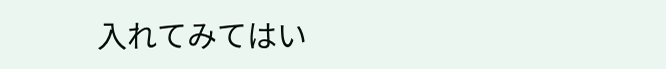入れてみてはい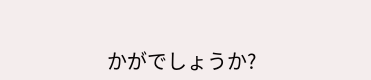かがでしょうか?